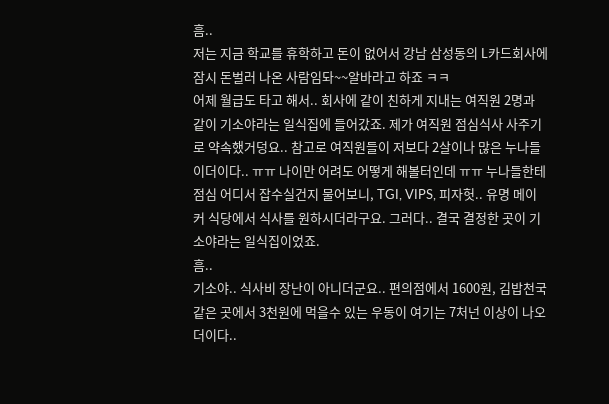흠..
저는 지금 학교를 휴학하고 돈이 없어서 강남 삼성동의 L카드회사에 잠시 돈벌러 나온 사람임돠~~알바라고 하죠 ㅋㅋ
어제 월급도 타고 해서.. 회사에 같이 친하게 지내는 여직원 2명과 같이 기소야라는 일식집에 들어갔죠. 제가 여직원 점심식사 사주기로 약속했거덩요.. 참고로 여직원들이 저보다 2살이나 많은 누나들이더이다.. ㅠㅠ 나이만 어려도 어떻게 해볼터인데 ㅠㅠ 누나들한테 점심 어디서 잡수실건지 물어보니, TGI, VIPS, 피자헛.. 유명 메이커 식당에서 식사를 원하시더라구요. 그러다.. 결국 결정한 곳이 기소야라는 일식집이었죠.
흠..
기소야.. 식사비 장난이 아니더군요.. 편의점에서 1600원, 김밥천국 같은 곳에서 3천원에 먹을수 있는 우동이 여기는 7처넌 이상이 나오더이다..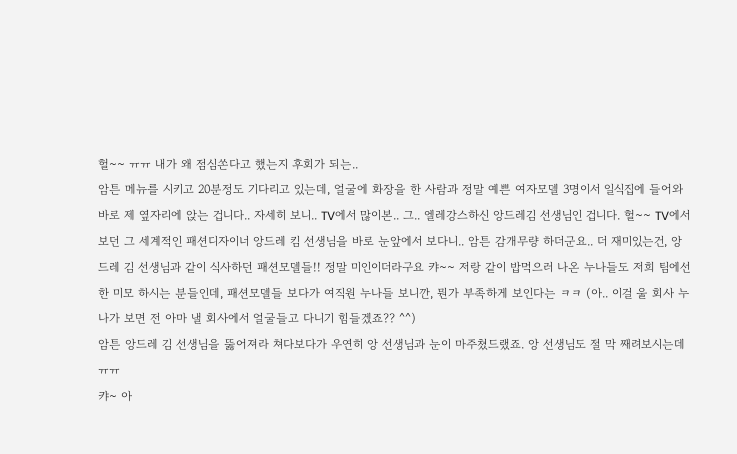헐~~ ㅠㅠ 내가 왜 점심쏜다고 했는지 후회가 되는..
암튼 메뉴를 시키고 20분정도 기다리고 있는데, 얼굴에 화장을 한 사람과 정말 예쁜 여자모델 3명이서 일식집에 들어와 바로 제 옆자리에 앉는 겁니다.. 자세히 보니.. TV에서 많이본.. 그.. 엘레강스하신 앙드레김 선생님인 겁니다. 헐~~ TV에서 보던 그 세계적인 패션디자이너 앙드레 킴 선생님을 바로 눈앞에서 보다니.. 암튼 감개무량 하더군요.. 더 재미있는건, 앙드레 김 선생님과 같이 식사하던 패션모델들!! 정말 미인이더라구요 캬~~ 저랑 같이 밥먹으러 나온 누나들도 저희 팀에선 한 미모 하시는 분들인데, 패션모델들 보다가 여직원 누나들 보니깐, 뭔가 부족하게 보인다는 ㅋㅋ (아.. 이걸 울 회사 누나가 보면 전 아마 낼 회사에서 얼굴들고 다니기 힘들겠죠?? ^^)
암튼 앙드레 김 선생님을 뚫어져라 쳐다보다가 우연히 앙 선생님과 눈이 마주쳤드랬죠. 앙 선생님도 절 막 째려보시는데 ㅠㅠ
캬~ 아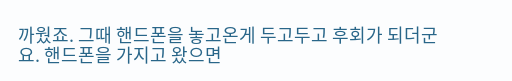까웠죠. 그때 핸드폰을 놓고온게 두고두고 후회가 되더군요. 핸드폰을 가지고 왔으면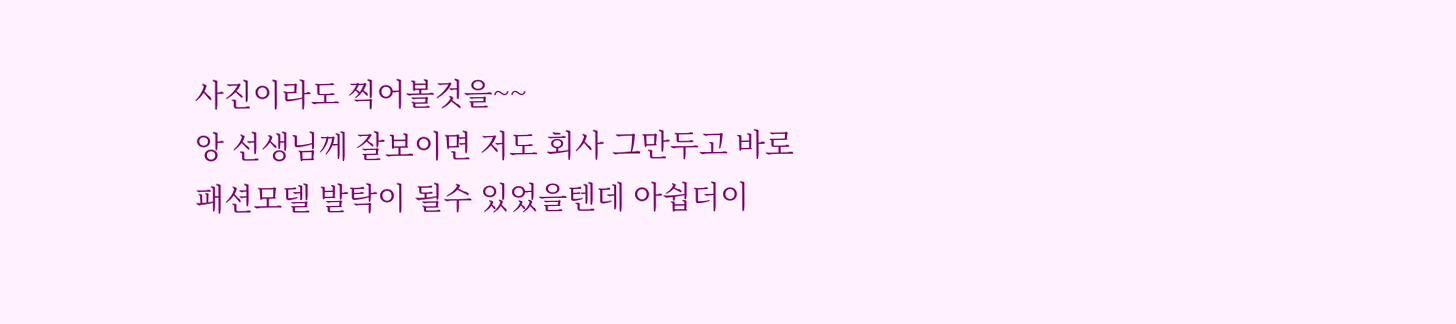사진이라도 찍어볼것을~~
앙 선생님께 잘보이면 저도 회사 그만두고 바로 패션모델 발탁이 될수 있었을텐데 아쉽더이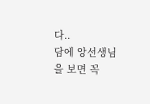다..
담에 앙선생님을 보면 꼭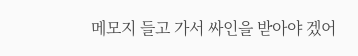메모지 들고 가서 싸인을 받아야 겠어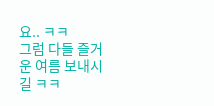요.. ㅋㅋ
그럼 다들 즐거운 여름 보내시길 ㅋㅋ